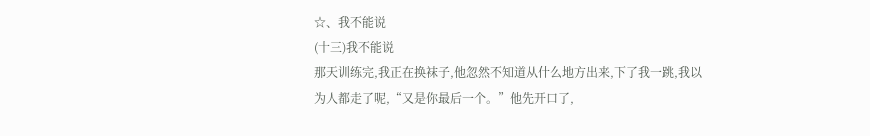☆、我不能说
(十三)我不能说
那天训练完,我正在换袜子,他忽然不知道从什么地方出来,下了我一跳,我以为人都走了呢,“又是你最后一个。”他先开口了,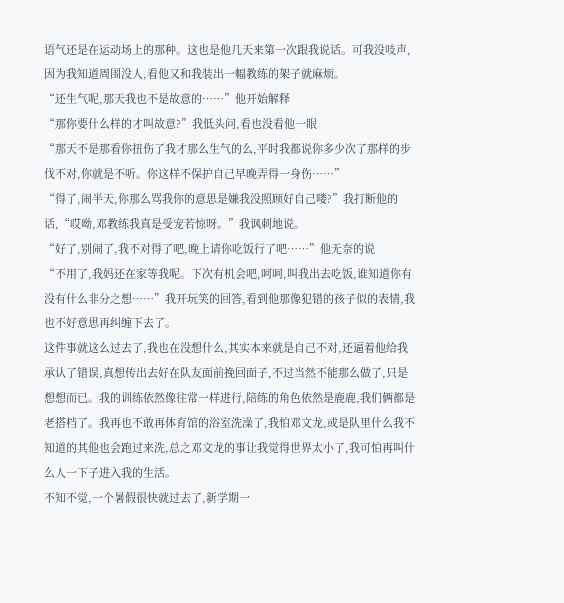语气还是在运动场上的那种。这也是他几天来第一次跟我说话。可我没吱声,因为我知道周围没人,看他又和我装出一幅教练的架子就麻烦。
“还生气呢,那天我也不是故意的……”他开始解释
“那你要什么样的才叫故意?”我低头问,看也没看他一眼
“那天不是那看你扭伤了我才那么生气的么,平时我都说你多少次了那样的步伐不对,你就是不听。你这样不保护自己早晚弄得一身伤……”
“得了,闹半天,你那么骂我你的意思是嫌我没照顾好自己喽?”我打断他的话,“哎呦,邓教练我真是受宠若惊呀。”我讽刺地说。
“好了,别闹了,我不对得了吧,晚上请你吃饭行了吧……”他无奈的说
“不用了,我妈还在家等我呢。下次有机会吧,呵呵,叫我出去吃饭,谁知道你有没有什么非分之想……”我开玩笑的回答,看到他那像犯错的孩子似的表情,我也不好意思再纠缠下去了。
这件事就这么过去了,我也在没想什么,其实本来就是自己不对,还逼着他给我承认了错误,真想传出去好在队友面前挽回面子,不过当然不能那么做了,只是想想而已。我的训练依然像往常一样进行,陪练的角色依然是鹿鹿,我们俩都是老搭档了。我再也不敢再体育馆的浴室洗澡了,我怕邓文龙,或是队里什么我不知道的其他也会跑过来洗,总之邓文龙的事让我觉得世界太小了,我可怕再叫什么人一下子进入我的生活。
不知不觉,一个暑假很快就过去了,新学期一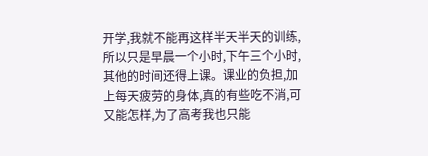开学,我就不能再这样半天半天的训练,所以只是早晨一个小时,下午三个小时,其他的时间还得上课。课业的负担,加上每天疲劳的身体,真的有些吃不消,可又能怎样,为了高考我也只能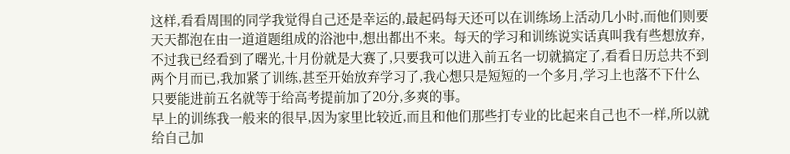这样,看看周围的同学我觉得自己还是幸运的,最起码每天还可以在训练场上活动几小时,而他们则要天天都泡在由一道道题组成的浴池中,想出都出不来。每天的学习和训练说实话真叫我有些想放弃,不过我已经看到了曙光,十月份就是大赛了,只要我可以进入前五名一切就搞定了,看看日历总共不到两个月而已,我加紧了训练,甚至开始放弃学习了,我心想只是短短的一个多月,学习上也落不下什么只要能进前五名就等于给高考提前加了20分,多爽的事。
早上的训练我一般来的很早,因为家里比较近,而且和他们那些打专业的比起来自己也不一样,所以就给自己加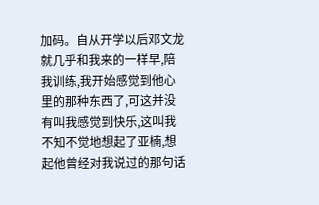加码。自从开学以后邓文龙就几乎和我来的一样早,陪我训练,我开始感觉到他心里的那种东西了,可这并没有叫我感觉到快乐,这叫我不知不觉地想起了亚楠,想起他曾经对我说过的那句话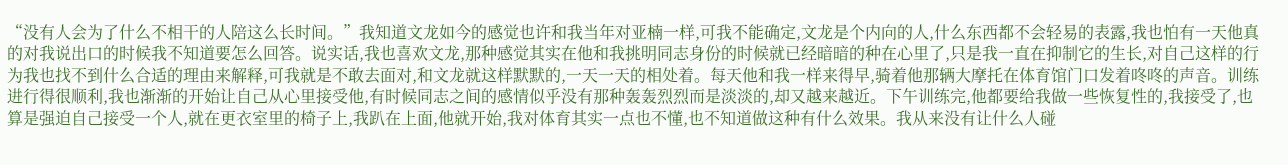“没有人会为了什么不相干的人陪这么长时间。”我知道文龙如今的感觉也许和我当年对亚楠一样,可我不能确定,文龙是个内向的人,什么东西都不会轻易的表露,我也怕有一天他真的对我说出口的时候我不知道要怎么回答。说实话,我也喜欢文龙,那种感觉其实在他和我挑明同志身份的时候就已经暗暗的种在心里了,只是我一直在抑制它的生长,对自己这样的行为我也找不到什么合适的理由来解释,可我就是不敢去面对,和文龙就这样默默的,一天一天的相处着。每天他和我一样来得早,骑着他那辆大摩托在体育馆门口发着咚咚的声音。训练进行得很顺利,我也渐渐的开始让自己从心里接受他,有时候同志之间的感情似乎没有那种轰轰烈烈而是淡淡的,却又越来越近。下午训练完,他都要给我做一些恢复性的,我接受了,也算是强迫自己接受一个人,就在更衣室里的椅子上,我趴在上面,他就开始,我对体育其实一点也不懂,也不知道做这种有什么效果。我从来没有让什么人碰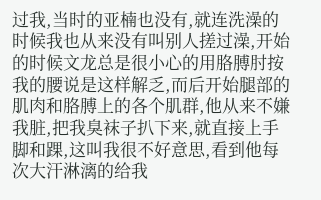过我,当时的亚楠也没有,就连洗澡的时候我也从来没有叫别人搓过澡,开始的时候文龙总是很小心的用胳膊肘按我的腰说是这样解乏,而后开始腿部的肌肉和胳膊上的各个肌群,他从来不嫌我脏,把我臭袜子扒下来,就直接上手脚和踝,这叫我很不好意思,看到他每次大汗淋漓的给我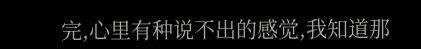完,心里有种说不出的感觉,我知道那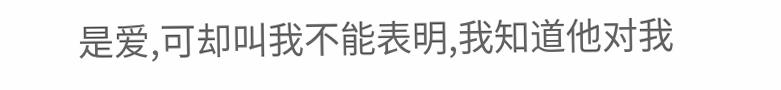是爱,可却叫我不能表明,我知道他对我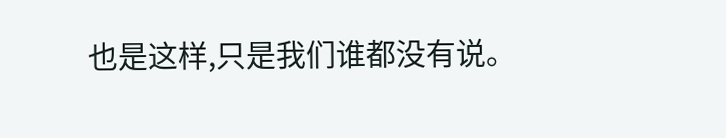也是这样,只是我们谁都没有说。